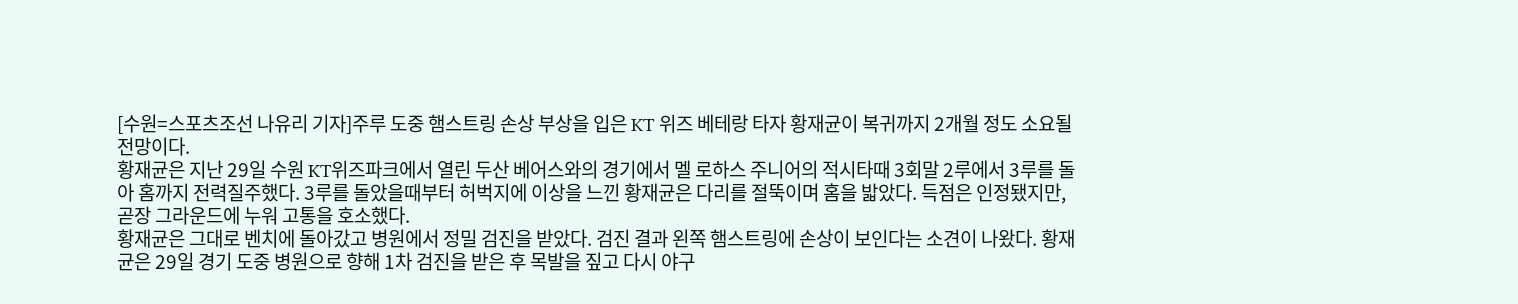[수원=스포츠조선 나유리 기자]주루 도중 햄스트링 손상 부상을 입은 KT 위즈 베테랑 타자 황재균이 복귀까지 2개월 정도 소요될 전망이다.
황재균은 지난 29일 수원 KT위즈파크에서 열린 두산 베어스와의 경기에서 멜 로하스 주니어의 적시타때 3회말 2루에서 3루를 돌아 홈까지 전력질주했다. 3루를 돌았을때부터 허벅지에 이상을 느낀 황재균은 다리를 절뚝이며 홈을 밟았다. 득점은 인정됐지만, 곧장 그라운드에 누워 고통을 호소했다.
황재균은 그대로 벤치에 돌아갔고 병원에서 정밀 검진을 받았다. 검진 결과 왼쪽 햄스트링에 손상이 보인다는 소견이 나왔다. 황재균은 29일 경기 도중 병원으로 향해 1차 검진을 받은 후 목발을 짚고 다시 야구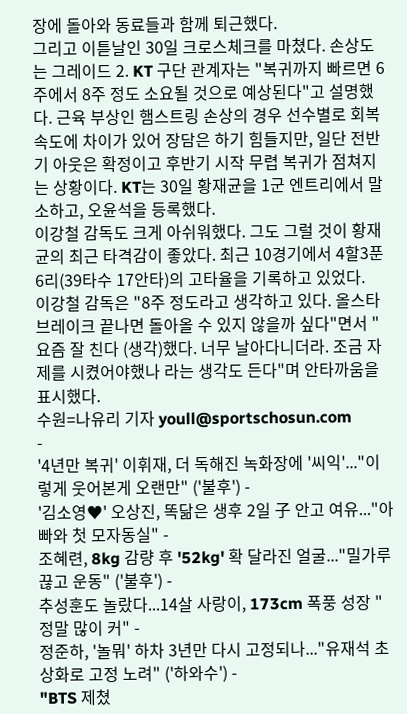장에 돌아와 동료들과 함께 퇴근했다.
그리고 이튿날인 30일 크로스체크를 마쳤다. 손상도는 그레이드 2. KT 구단 관계자는 "복귀까지 빠르면 6주에서 8주 정도 소요될 것으로 예상된다"고 설명했다. 근육 부상인 햄스트링 손상의 경우 선수별로 회복 속도에 차이가 있어 장담은 하기 힘들지만, 일단 전반기 아웃은 확정이고 후반기 시작 무렵 복귀가 점쳐지는 상황이다. KT는 30일 황재균을 1군 엔트리에서 말소하고, 오윤석을 등록했다.
이강철 감독도 크게 아쉬워했다. 그도 그럴 것이 황재균의 최근 타격감이 좋았다. 최근 10경기에서 4할3푼6리(39타수 17안타)의 고타율을 기록하고 있었다.
이강철 감독은 "8주 정도라고 생각하고 있다. 올스타브레이크 끝나면 돌아올 수 있지 않을까 싶다"면서 "요즘 잘 친다 (생각)했다. 너무 날아다니더라. 조금 자제를 시켰어야했나 라는 생각도 든다"며 안타까움을 표시했다.
수원=나유리 기자 youll@sportschosun.com
-
'4년만 복귀' 이휘재, 더 독해진 녹화장에 '씨익'..."이렇게 웃어본게 오랜만" ('불후') -
'김소영♥' 오상진, 똑닮은 생후 2일 子 안고 여유..."아빠와 첫 모자동실" -
조혜련, 8kg 감량 후 '52kg' 확 달라진 얼굴..."밀가루 끊고 운동" ('불후') -
추성훈도 놀랐다...14살 사랑이, 173cm 폭풍 성장 "정말 많이 커" -
정준하, '놀뭐' 하차 3년만 다시 고정되나..."유재석 초상화로 고정 노려" ('하와수') -
"BTS 제쳤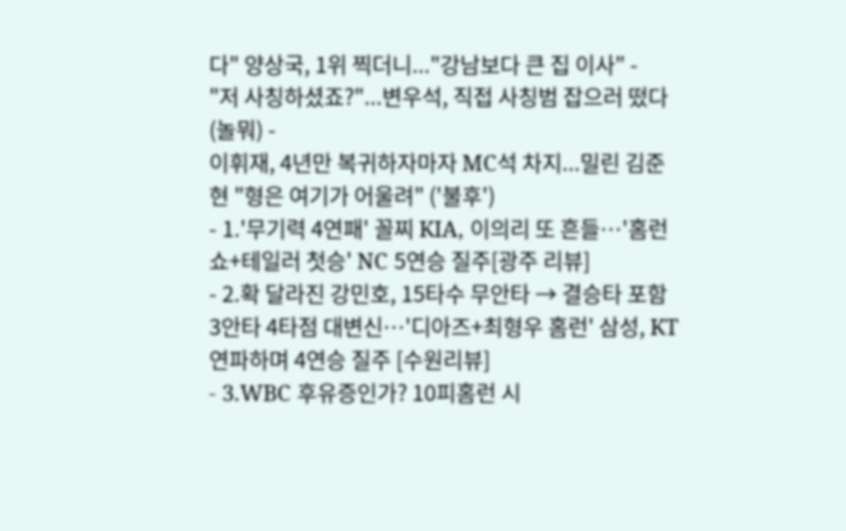다" 양상국, 1위 찍더니..."강남보다 큰 집 이사" -
"저 사칭하셨죠?"...변우석, 직접 사칭범 잡으러 떴다 (놀뭐) -
이휘재, 4년만 복귀하자마자 MC석 차지...밀린 김준현 "형은 여기가 어울려" ('불후')
- 1.'무기력 4연패' 꼴찌 KIA, 이의리 또 흔들…'홈런쇼+테일러 첫승' NC 5연승 질주[광주 리뷰]
- 2.확 달라진 강민호, 15타수 무안타 → 결승타 포함 3안타 4타점 대변신…'디아즈+최형우 홈런' 삼성, KT 연파하며 4연승 질주 [수원리뷰]
- 3.WBC 후유증인가? 10피홈런 시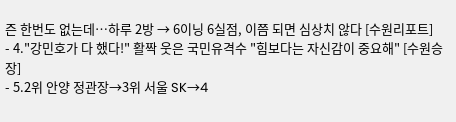즌 한번도 없는데…하루 2방 → 6이닝 6실점, 이쯤 되면 심상치 않다 [수원리포트]
- 4."강민호가 다 했다!" 활짝 웃은 국민유격수 "힘보다는 자신감이 중요해" [수원승장]
- 5.2위 안양 정관장→3위 서울 SK→4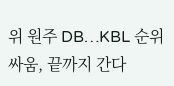위 원주 DB…KBL 순위 싸움, 끝까지 간다